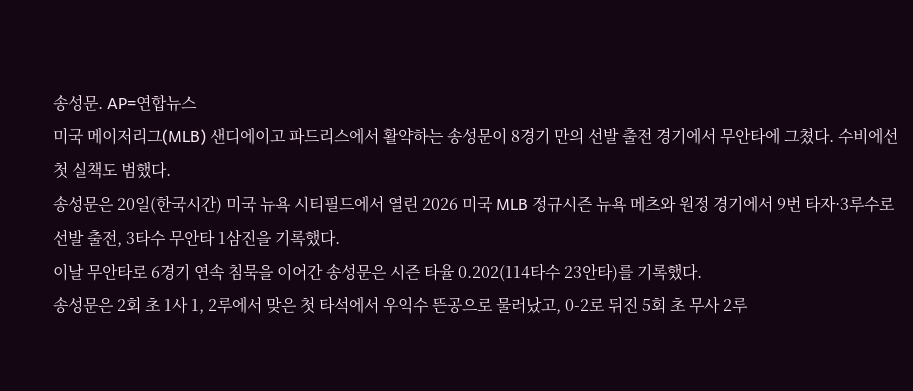송성문. AP=연합뉴스
미국 메이저리그(MLB) 샌디에이고 파드리스에서 활약하는 송성문이 8경기 만의 선발 출전 경기에서 무안타에 그쳤다. 수비에선 첫 실책도 범했다.
송성문은 20일(한국시간) 미국 뉴욕 시티필드에서 열린 2026 미국 MLB 정규시즌 뉴욕 메츠와 원정 경기에서 9번 타자·3루수로 선발 출전, 3타수 무안타 1삼진을 기록했다.
이날 무안타로 6경기 연속 침묵을 이어간 송성문은 시즌 타율 0.202(114타수 23안타)를 기록했다.
송성문은 2회 초 1사 1, 2루에서 맞은 첫 타석에서 우익수 뜬공으로 물러났고, 0-2로 뒤진 5회 초 무사 2루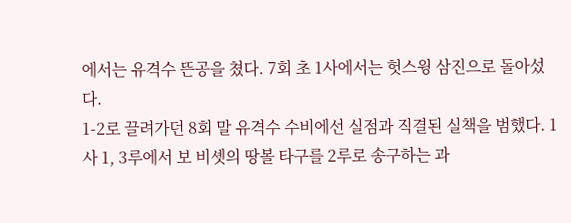에서는 유격수 뜬공을 쳤다. 7회 초 1사에서는 헛스윙 삼진으로 돌아섰다.
1-2로 끌려가던 8회 말 유격수 수비에선 실점과 직결된 실책을 범했다. 1사 1, 3루에서 보 비솃의 땅볼 타구를 2루로 송구하는 과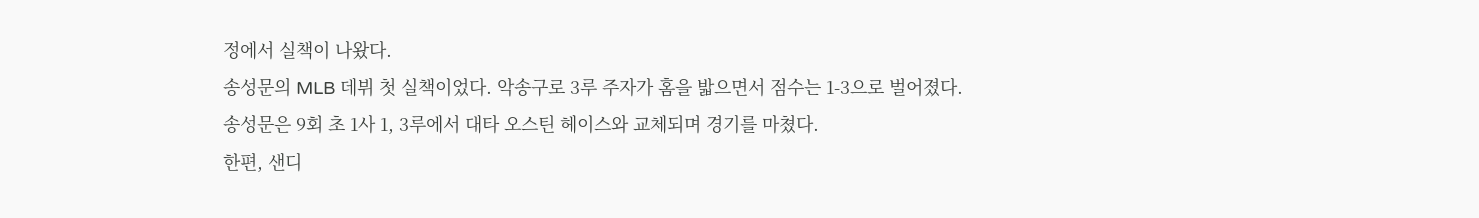정에서 실책이 나왔다.
송성문의 MLB 데뷔 첫 실책이었다. 악송구로 3루 주자가 홈을 밟으면서 점수는 1-3으로 벌어졌다.
송성문은 9회 초 1사 1, 3루에서 대타 오스틴 헤이스와 교체되며 경기를 마쳤다.
한편, 샌디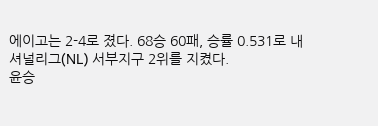에이고는 2-4로 졌다. 68승 60패, 승률 0.531로 내셔널리그(NL) 서부지구 2위를 지켰다.
윤승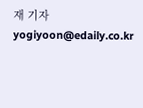재 기자 yogiyoon@edaily.co.kr